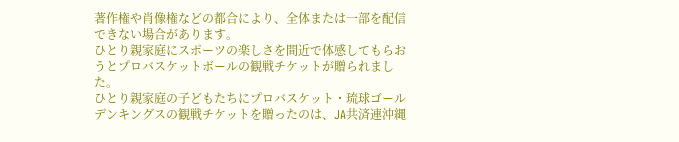著作権や肖像権などの都合により、全体または一部を配信できない場合があります。
ひとり親家庭にスポーツの楽しさを間近で体感してもらおうとプロバスケットボールの観戦チケットが贈られました。
ひとり親家庭の子どもたちにプロバスケット・琉球ゴールデンキングスの観戦チケットを贈ったのは、JA共済連沖縄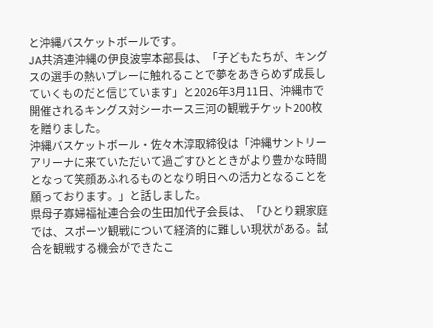と沖縄バスケットボールです。
JA共済連沖縄の伊良波寧本部長は、「子どもたちが、キングスの選手の熱いプレーに触れることで夢をあきらめず成長していくものだと信じています」と2026年3月11日、沖縄市で開催されるキングス対シーホース三河の観戦チケット200枚を贈りました。
沖縄バスケットボール・佐々木淳取締役は「沖縄サントリーアリーナに来ていただいて過ごすひとときがより豊かな時間となって笑顔あふれるものとなり明日への活力となることを願っております。」と話しました。
県母子寡婦福祉連合会の生田加代子会長は、「ひとり親家庭では、スポーツ観戦について経済的に難しい現状がある。試合を観戦する機会ができたこ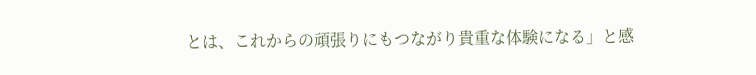とは、これからの頑張りにもつながり貴重な体験になる」と感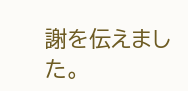謝を伝えました。